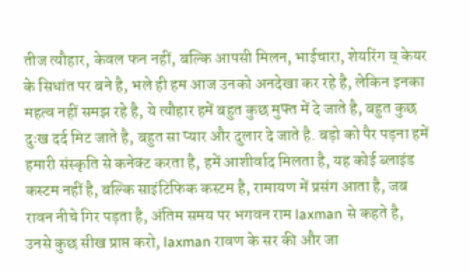तीज त्यौहार, केवल फन नहीं, बल्कि आपसी मिलन, भाईचारा, शेयरिंग व् केयर के सिधांत पर बने है, भले ही हम आज उनको अनदेखा कर रहे है, लेकिन इनका महत्व नहीं समझ रहे है, ये त्यौहार हमें बहुत कुछ मुफ्त में दे जाते है, बहुत कुछ दुःख दर्द मिट जाते है, बहुत सा प्यार और दुलार दे जाते है. बड़ो को पैर पड़ना हमें हमारी संस्कृति से कनेक्ट करता है, हमें आशीर्वाद मिलता है, यह कोई ब्लाइंड कस्टम नहीं है, बल्कि साइंटिफिक कस्टम है, रामायण में प्रसंग आता है, जब रावन नीचे गिर पड़ता है, अंतिम समय पर भगवन राम laxman से कहते है, उनसे कुछ सीख प्राप्त करो, laxman रावण के सर की और जा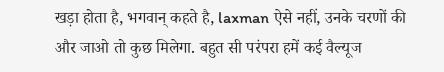खड़ा होता है, भगवान् कहते है, laxman ऐसे नहीं, उनके चरणों की और जाओ तो कुछ मिलेगा. बहुत सी परंपरा हमें कई वैल्यूज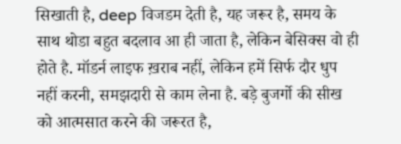सिखाती है, deep विजडम देती है, यह जरूर है, समय के साथ थोडा बहुत बदलाव आ ही जाता है, लेकिन बेसिक्स वो ही होते है. मॉडर्न लाइफ ख़राब नहीं, लेकिन हमें सिर्फ दौर धुप नहीं करनी, समझदारी से काम लेना है. बड़े बुजर्गो की सीख को आत्मसात करने की जरूरत है,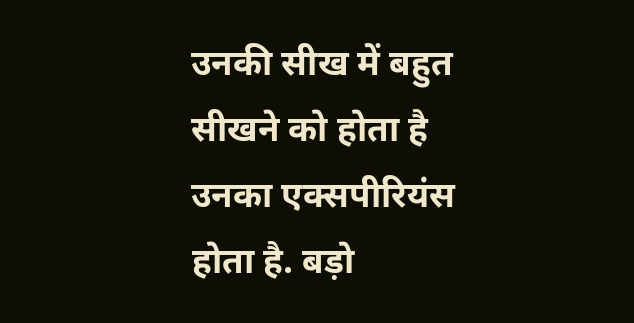उनकी सीख में बहुत सीखने को होता है उनका एक्सपीरियंस होता है. बड़ो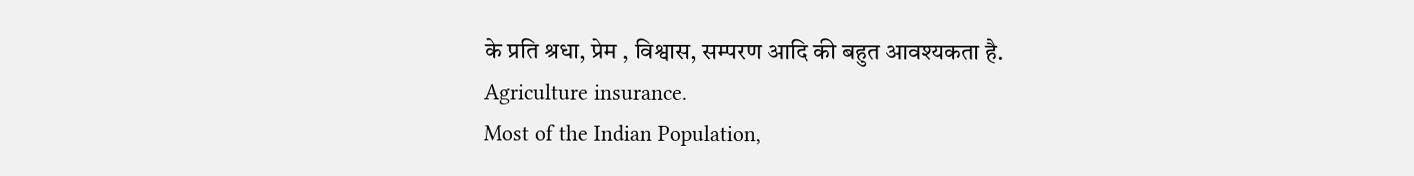के प्रति श्रधा, प्रेम , विश्वास, सम्परण आदि की बहुत आवश्यकता है.
Agriculture insurance.
Most of the Indian Population,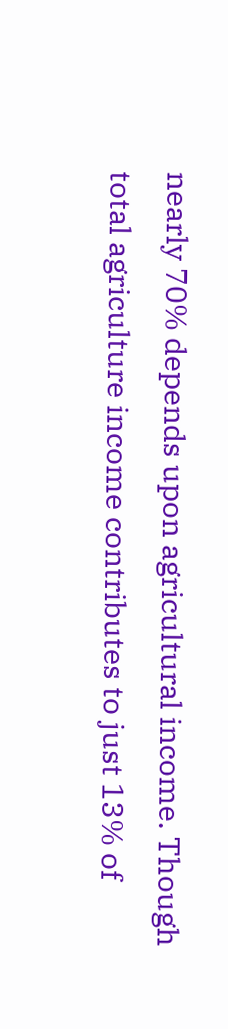nearly 70% depends upon agricultural income. Though total agriculture income contributes to just 13% of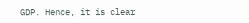GDP. Hence, it is clear